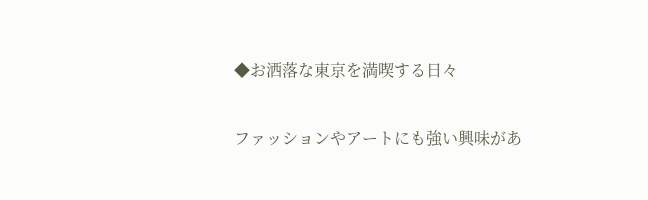◆お洒落な東京を満喫する日々

ファッションやアートにも強い興味があ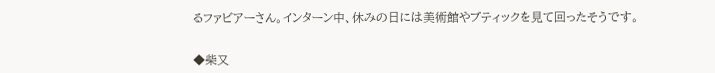るファビアーさん。インターン中、休みの日には美術館やブティックを見て回ったそうです。


◆柴又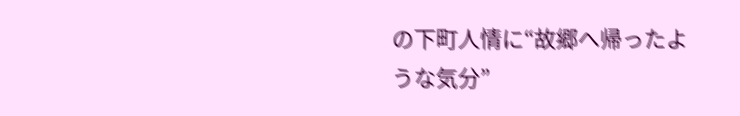の下町人情に“故郷へ帰ったような気分”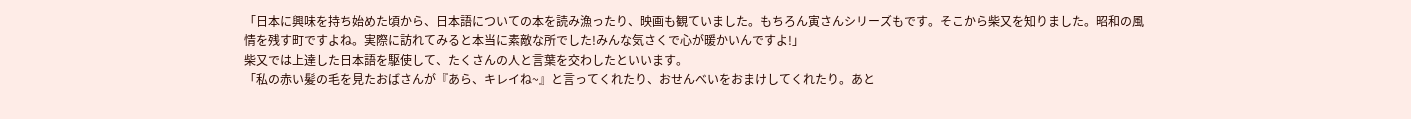「日本に興味を持ち始めた頃から、日本語についての本を読み漁ったり、映画も観ていました。もちろん寅さんシリーズもです。そこから柴又を知りました。昭和の風情を残す町ですよね。実際に訪れてみると本当に素敵な所でした!みんな気さくで心が暖かいんですよ!」
柴又では上達した日本語を駆使して、たくさんの人と言葉を交わしたといいます。
「私の赤い髪の毛を見たおばさんが『あら、キレイね~』と言ってくれたり、おせんべいをおまけしてくれたり。あと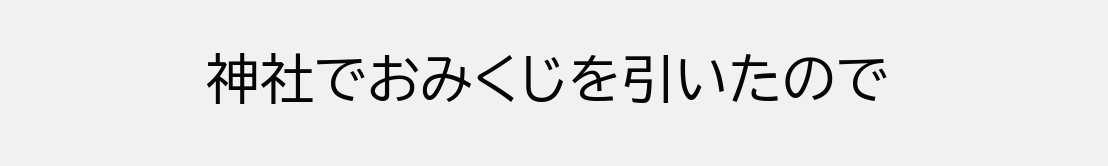神社でおみくじを引いたので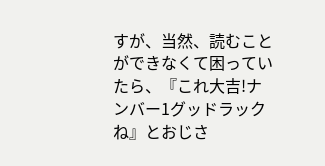すが、当然、読むことができなくて困っていたら、『これ大吉!ナンバー1グッドラックね』とおじさ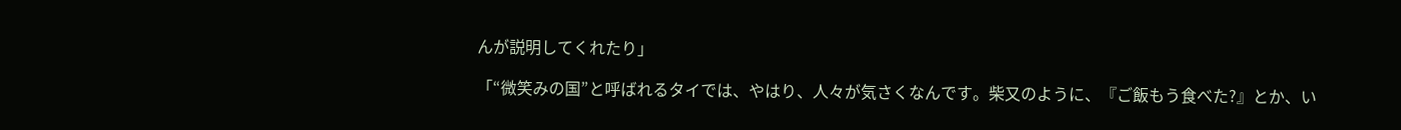んが説明してくれたり」

「“微笑みの国”と呼ばれるタイでは、やはり、人々が気さくなんです。柴又のように、『ご飯もう食べた?』とか、い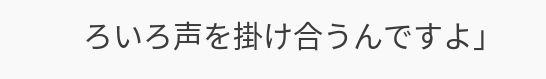ろいろ声を掛け合うんですよ」